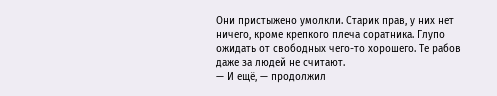Они пристыжено умолкли. Старик прав, у них нет ничего, кроме крепкого плеча соратника. Глупо ожидать от свободных чего-то хорошего. Те рабов даже за людей не считают.
— И ещё, — продолжил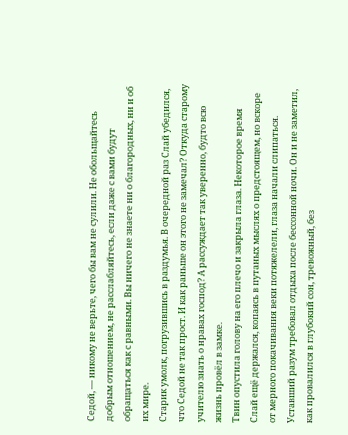Седой, — никому не верьте, чего бы вам не сулили. Не обольщайтесь добрым отношением, не расслабляйтесь, если даже с вами будут обращаться как с равными. Вы ничего не знаете ни о благородных, ни и об их мире.
Старик умолк, погрузившись в раздумья. В очередной раз Слай убедился, что Седой не так прост. И как раньше он этого не замечал? Откуда старому учителю знать о нравах господ? А рассуждает так уверенно, будто всю жизнь провёл в замке.
Твин опустила голову на его плечо и закрыла глаза. Некоторое время Слай ещё держался, копаясь в путаных мыслях о предстоящем, но вскоре от мерного покачивания веки потяжелели, глаза начали слипаться. Уставший разум требовал отдыха после бессонной ночи. Он и не заметил, как провалился в глубокий сон, тревожный, без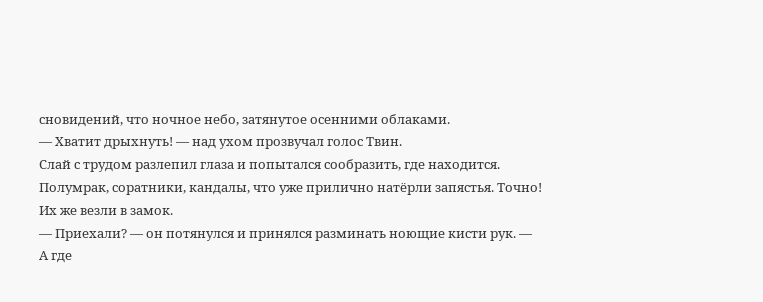сновидений, что ночное небо, затянутое осенними облаками.
— Хватит дрыхнуть! — над ухом прозвучал голос Твин.
Слай с трудом разлепил глаза и попытался сообразить, где находится. Полумрак, соратники, кандалы, что уже прилично натёрли запястья. Точно! Их же везли в замок.
— Приехали? — он потянулся и принялся разминать ноющие кисти рук. — А где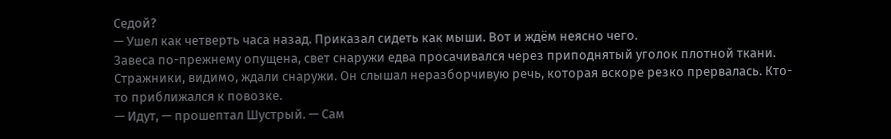Седой?
— Ушел как четверть часа назад. Приказал сидеть как мыши. Вот и ждём неясно чего.
Завеса по-прежнему опущена, свет снаружи едва просачивался через приподнятый уголок плотной ткани. Стражники, видимо, ждали снаружи. Он слышал неразборчивую речь, которая вскоре резко прервалась. Кто-то приближался к повозке.
— Идут, — прошептал Шустрый. — Сам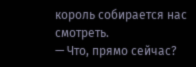король собирается нас смотреть.
— Что, прямо сейчас?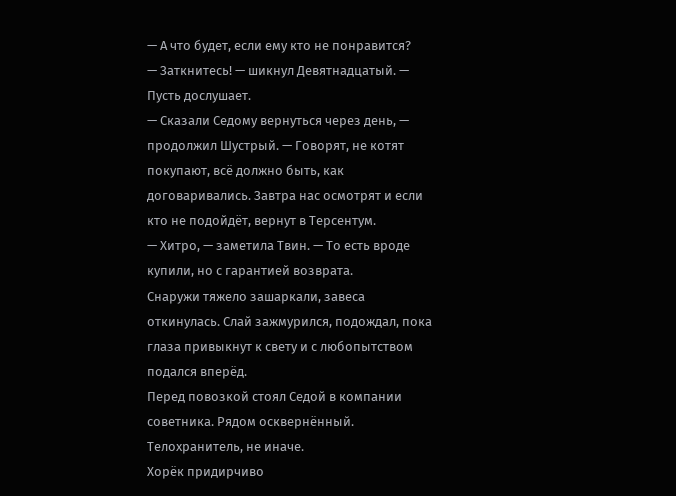— А что будет, если ему кто не понравится?
— Заткнитесь! — шикнул Девятнадцатый. — Пусть дослушает.
— Сказали Седому вернуться через день, — продолжил Шустрый. — Говорят, не котят покупают, всё должно быть, как договаривались. Завтра нас осмотрят и если кто не подойдёт, вернут в Терсентум.
— Хитро, — заметила Твин. — То есть вроде купили, но с гарантией возврата.
Снаружи тяжело зашаркали, завеса откинулась. Слай зажмурился, подождал, пока глаза привыкнут к свету и с любопытством подался вперёд.
Перед повозкой стоял Седой в компании советника. Рядом осквернённый. Телохранитель, не иначе.
Хорёк придирчиво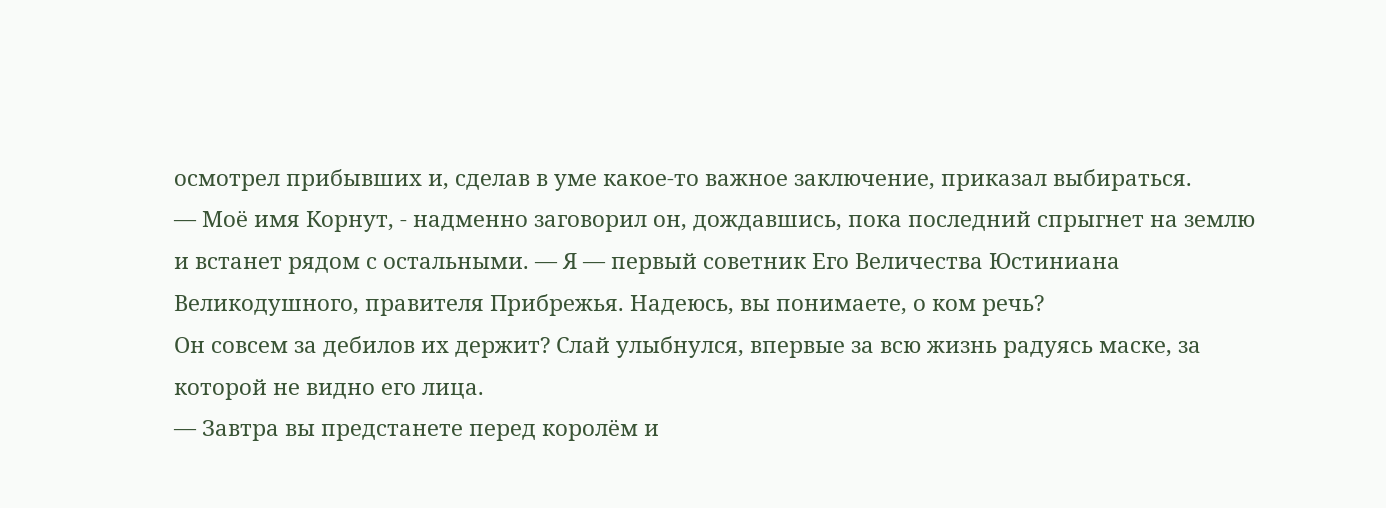осмотрел прибывших и, сделав в уме какое-то важное заключение, приказал выбираться.
— Моё имя Корнут, - надменно заговорил он, дождавшись, пока последний спрыгнет на землю и встанет рядом с остальными. — Я — первый советник Его Величества Юстиниана Великодушного, правителя Прибрежья. Надеюсь, вы понимаете, о ком речь?
Он совсем за дебилов их держит? Слай улыбнулся, впервые за всю жизнь радуясь маске, за которой не видно его лица.
— Завтра вы предстанете перед королём и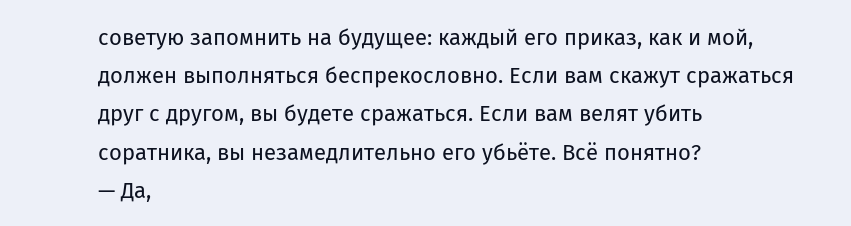советую запомнить на будущее: каждый его приказ, как и мой, должен выполняться беспрекословно. Если вам скажут сражаться друг с другом, вы будете сражаться. Если вам велят убить соратника, вы незамедлительно его убьёте. Всё понятно?
— Да,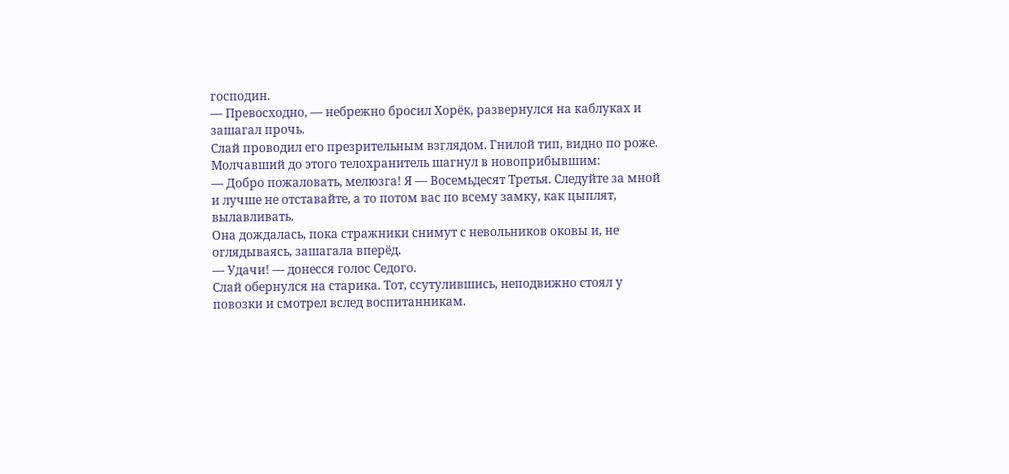господин.
— Превосходно, — небрежно бросил Хорёк, развернулся на каблуках и зашагал прочь.
Слай проводил его презрительным взглядом. Гнилой тип, видно по роже.
Молчавший до этого телохранитель шагнул в новоприбывшим:
— Добро пожаловать, мелюзга! Я — Восемьдесят Третья. Следуйте за мной и лучше не отставайте, а то потом вас по всему замку, как цыплят, вылавливать.
Она дождалась, пока стражники снимут с невольников оковы и, не оглядываясь, зашагала вперёд.
— Удачи! — донесся голос Седого.
Слай обернулся на старика. Тот, ссутулившись, неподвижно стоял у повозки и смотрел вслед воспитанникам.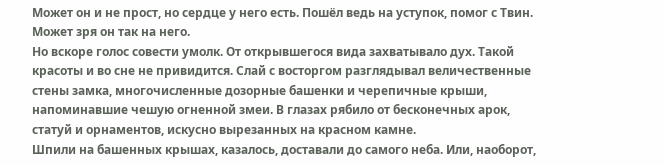Может он и не прост, но сердце у него есть. Пошёл ведь на уступок, помог с Твин. Может зря он так на него.
Но вскоре голос совести умолк. От открывшегося вида захватывало дух. Такой красоты и во сне не привидится. Слай с восторгом разглядывал величественные стены замка, многочисленные дозорные башенки и черепичные крыши, напоминавшие чешую огненной змеи. В глазах рябило от бесконечных арок, статуй и орнаментов, искусно вырезанных на красном камне.
Шпили на башенных крышах, казалось, доставали до самого неба. Или, наоборот,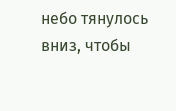небо тянулось вниз, чтобы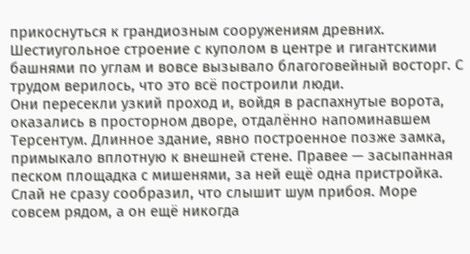прикоснуться к грандиозным сооружениям древних. Шестиугольное строение с куполом в центре и гигантскими башнями по углам и вовсе вызывало благоговейный восторг. С трудом верилось, что это всё построили люди.
Они пересекли узкий проход и, войдя в распахнутые ворота, оказались в просторном дворе, отдалённо напоминавшем Терсентум. Длинное здание, явно построенное позже замка, примыкало вплотную к внешней стене. Правее — засыпанная песком площадка с мишенями, за ней ещё одна пристройка.
Слай не сразу сообразил, что слышит шум прибоя. Море совсем рядом, а он ещё никогда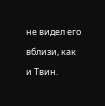не видел его вблизи, как и Твин.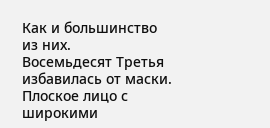Как и большинство из них.
Восемьдесят Третья избавилась от маски. Плоское лицо с широкими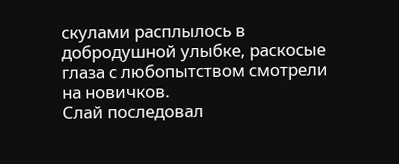скулами расплылось в добродушной улыбке, раскосые глаза с любопытством смотрели на новичков.
Слай последовал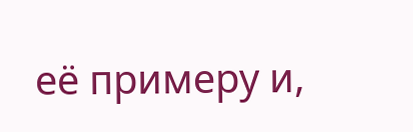её примеру и,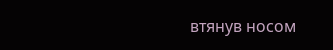втянув носом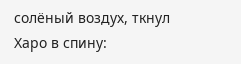солёный воздух, ткнул Харо в спину: